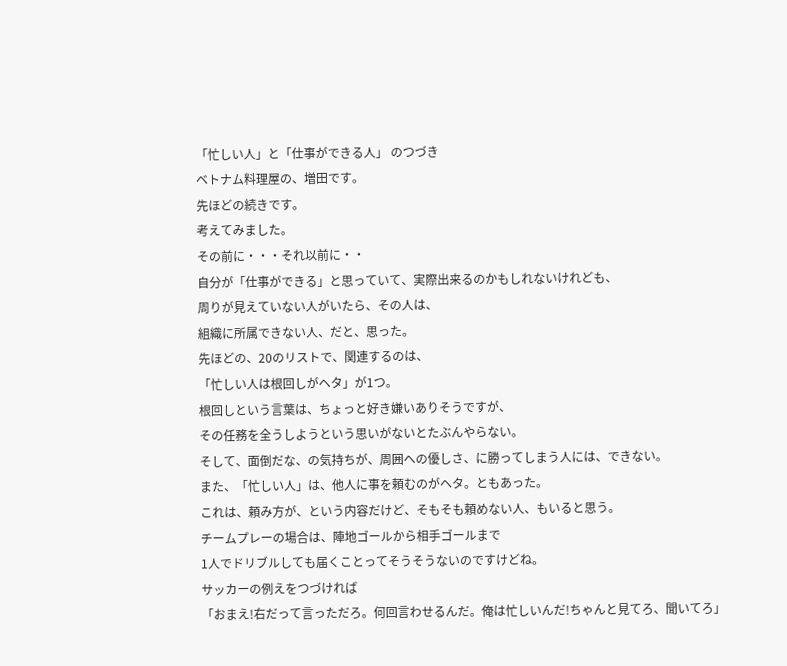「忙しい人」と「仕事ができる人」 のつづき
ベトナム料理屋の、増田です。
先ほどの続きです。
考えてみました。
その前に・・・それ以前に・・
自分が「仕事ができる」と思っていて、実際出来るのかもしれないけれども、
周りが見えていない人がいたら、その人は、
組織に所属できない人、だと、思った。
先ほどの、20のリストで、関連するのは、
「忙しい人は根回しがヘタ」が1つ。
根回しという言葉は、ちょっと好き嫌いありそうですが、
その任務を全うしようという思いがないとたぶんやらない。
そして、面倒だな、の気持ちが、周囲への優しさ、に勝ってしまう人には、できない。
また、「忙しい人」は、他人に事を頼むのがヘタ。ともあった。
これは、頼み方が、という内容だけど、そもそも頼めない人、もいると思う。
チームプレーの場合は、陣地ゴールから相手ゴールまで
1人でドリブルしても届くことってそうそうないのですけどね。
サッカーの例えをつづければ
「おまえ!右だって言っただろ。何回言わせるんだ。俺は忙しいんだ!ちゃんと見てろ、聞いてろ」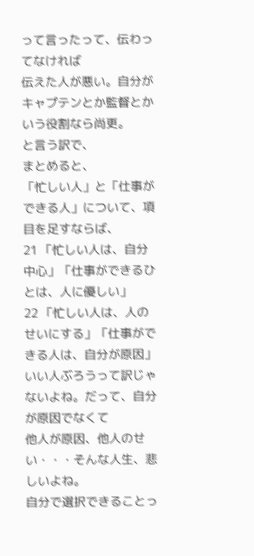って言ったって、伝わってなければ
伝えた人が悪い。自分がキャプテンとか監督とかいう役割なら尚更。
と言う訳で、
まとめると、
「忙しい人」と「仕事ができる人」について、項目を足すならば、
21 「忙しい人は、自分中心」「仕事ができるひとは、人に優しい」
22 「忙しい人は、人のせいにする」「仕事ができる人は、自分が原因」
いい人ぶろうって訳じゃないよね。だって、自分が原因でなくて
他人が原因、他人のせい・・・そんな人生、悲しいよね。
自分で選択できることっ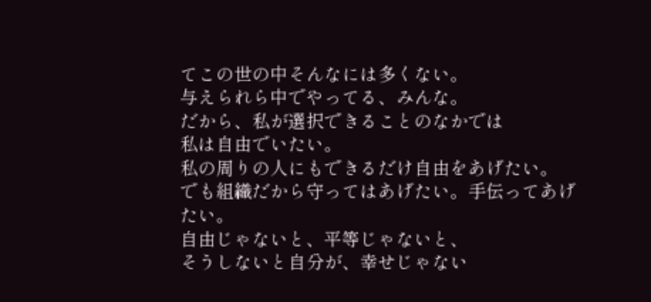てこの世の中そんなには多くない。
与えられら中でやってる、みんな。
だから、私が選択できることのなかでは
私は自由でいたい。
私の周りの人にもできるだけ自由をあげたい。
でも組織だから守ってはあげたい。手伝ってあげたい。
自由じゃないと、平等じゃないと、
そうしないと自分が、幸せじゃない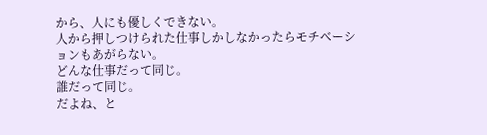から、人にも優しくできない。
人から押しつけられた仕事しかしなかったらモチベーションもあがらない。
どんな仕事だって同じ。
誰だって同じ。
だよね、と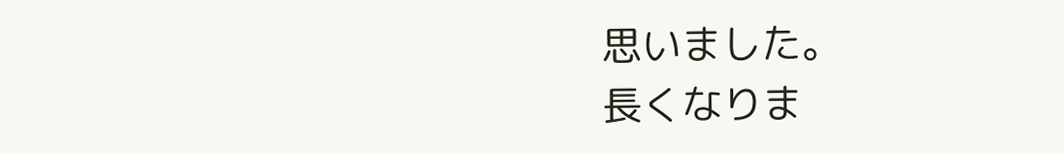思いました。
長くなりま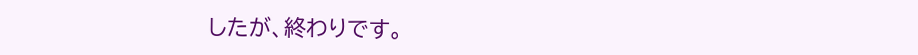したが、終わりです。